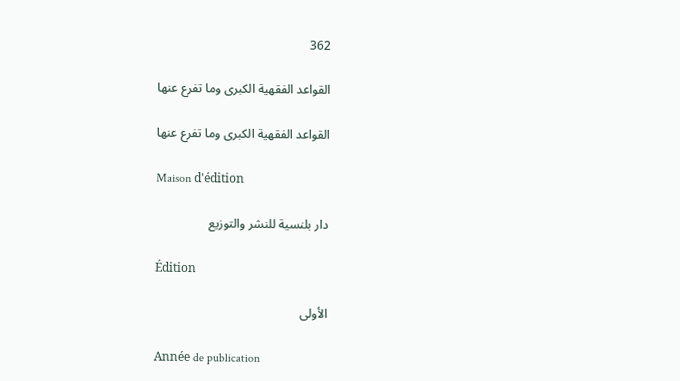362

القواعد الفقهية الكبرى وما تفرع عنها

القواعد الفقهية الكبرى وما تفرع عنها

Maison d'édition

دار بلنسية للنشر والتوزيع

Édition

الأولى

Année de publication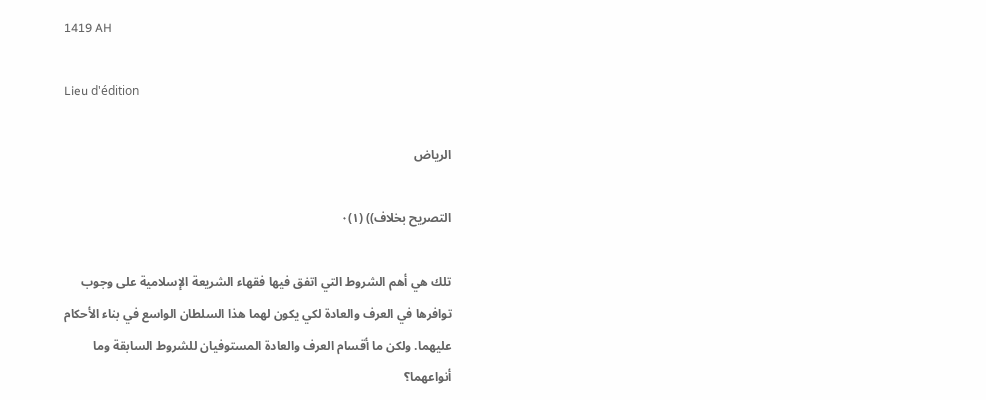1419 AH

Lieu d'édition

الرياض

التصريح بخلاف)) (١)٠

تلك هي أهم الشروط التي اتفق فيها فقهاء الشريعة الإسلامية على وجوب توافرها في العرف والعادة لكي يكون لهما هذا السلطان الواسع في بناء الأحكام عليهما. ولكن ما أقسام العرف والعادة المستوفيان للشروط السابقة وما أنواعهما؟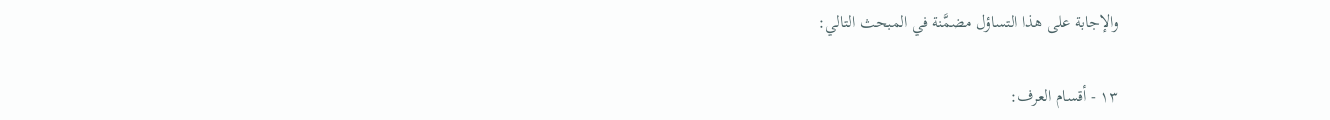والإجابة على هذا التساؤل مضمَّنة في المبحث التالي:

١٣ - أقسام العرف: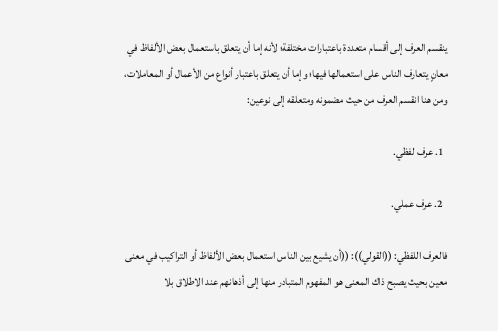ينقسم العرف إلى أقسام متعددة باعتبارات مختلفة؛ لأنه إما أن يتعلق باستعمال بعض الألفاظ في معانٍ يتعارف الناس على استعمالها فيها؛ وإما أن يتعلق باعتبار أنواع من الأعمال أو المعاملات، ومن هنا انقسم العرف من حيث مضمونه ومتعلقه إلى نوعين:

  1. عرف لفظي.

  2. عرف عملي.

فالعرف اللفظي: ((القولي)): ((أن يشيع بين الناس استعمال بعض الألفاظ أو التراكيب في معنى معين بحيث يصبح ذاك المعنى هو المفهوم المتبادر منها إلى أذهانهم عند الاطلاق بلا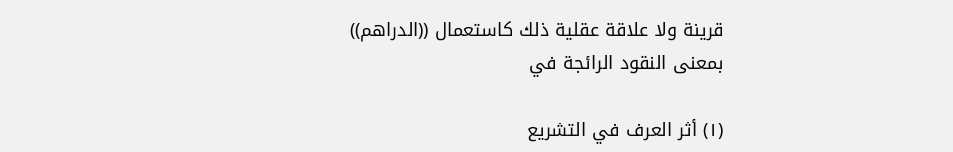قرينة ولا علاقة عقلية ذلك كاستعمال ((الدراهم)) بمعنى النقود الرائجة في

(١) أثر العرف في التشريع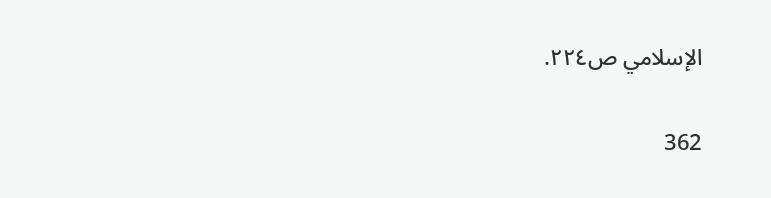الإسلامي ص٢٢٤.

362